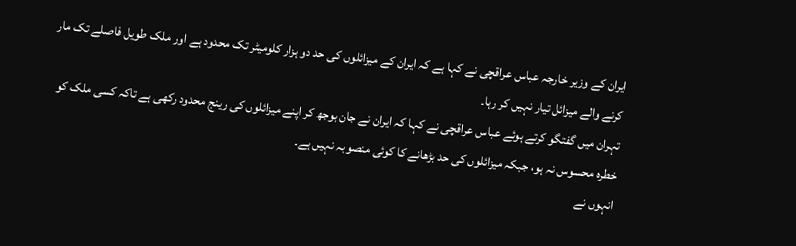ایران کے وزیر خارجہ عباس عراقچی نے کہا ہے کہ ایران کے میزائلوں کی حد دو ہزار کلومیٹر تک محدود ہے اور ملک طویل فاصلے تک مار کرنے والے میزائل تیار نہیں کر رہا۔
تہران میں گفتگو کرتے ہوئے عباس عراقچی نے کہا کہ ایران نے جان بوجھ کر اپنے میزائلوں کی رینج محدود رکھی ہے تاکہ کسی ملک کو خطرہ محسوس نہ ہو، جبکہ میزائلوں کی حد بڑھانے کا کوئی منصوبہ نہیں ہے۔
انہوں نے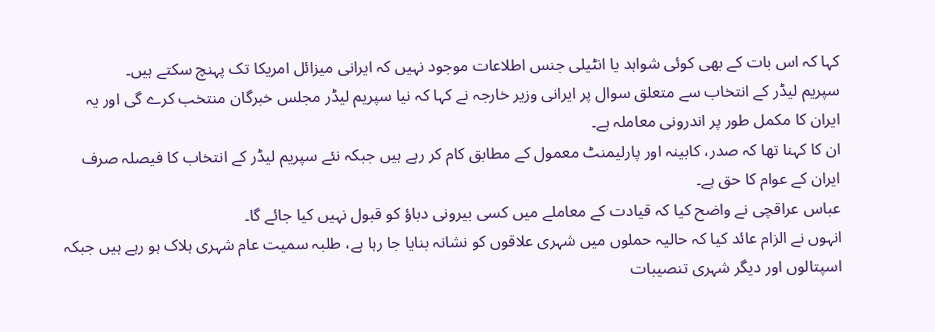کہا کہ اس بات کے بھی کوئی شواہد یا انٹیلی جنس اطلاعات موجود نہیں کہ ایرانی میزائل امریکا تک پہنچ سکتے ہیں۔
سپریم لیڈر کے انتخاب سے متعلق سوال پر ایرانی وزیر خارجہ نے کہا کہ نیا سپریم لیڈر مجلس خبرگان منتخب کرے گی اور یہ ایران کا مکمل طور پر اندرونی معاملہ ہے۔
ان کا کہنا تھا کہ صدر، کابینہ اور پارلیمنٹ معمول کے مطابق کام کر رہے ہیں جبکہ نئے سپریم لیڈر کے انتخاب کا فیصلہ صرف ایران کے عوام کا حق ہے۔
عباس عراقچی نے واضح کیا کہ قیادت کے معاملے میں کسی بیرونی دباؤ کو قبول نہیں کیا جائے گا۔
انہوں نے الزام عائد کیا کہ حالیہ حملوں میں شہری علاقوں کو نشانہ بنایا جا رہا ہے، طلبہ سمیت عام شہری ہلاک ہو رہے ہیں جبکہ اسپتالوں اور دیگر شہری تنصیبات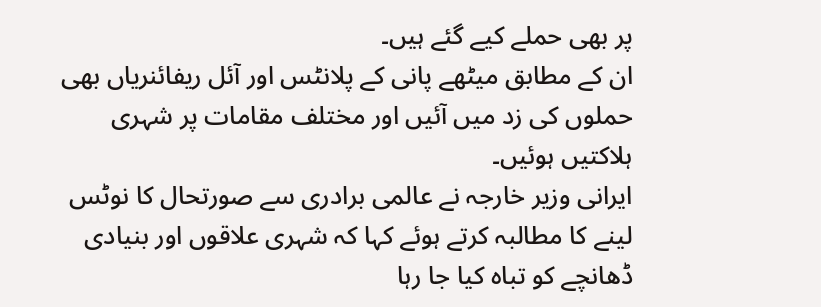پر بھی حملے کیے گئے ہیں۔
ان کے مطابق میٹھے پانی کے پلانٹس اور آئل ریفائنریاں بھی حملوں کی زد میں آئیں اور مختلف مقامات پر شہری ہلاکتیں ہوئیں۔
ایرانی وزیر خارجہ نے عالمی برادری سے صورتحال کا نوٹس لینے کا مطالبہ کرتے ہوئے کہا کہ شہری علاقوں اور بنیادی ڈھانچے کو تباہ کیا جا رہا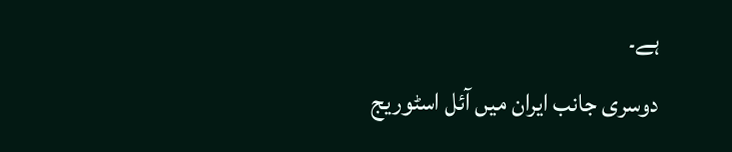ہے۔
دوسری جانب ایران میں آئل اسٹوریج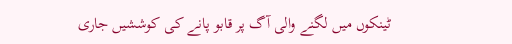ٹینکوں میں لگنے والی آگ پر قابو پانے کی کوششیں جاری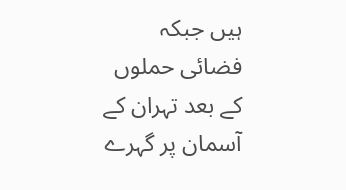ہیں جبکہ فضائی حملوں کے بعد تہران کے آسمان پر گہرے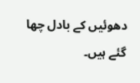دھوئیں کے بادل چھا گئے ہیں۔